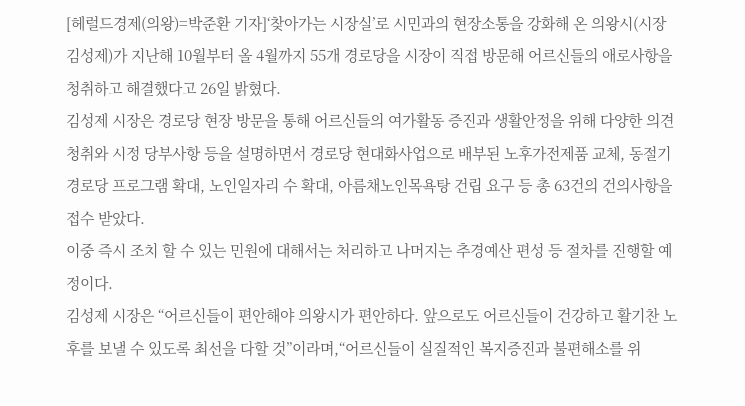[헤럴드경제(의왕)=박준환 기자]‘찾아가는 시장실’로 시민과의 현장소통을 강화해 온 의왕시(시장 김성제)가 지난해 10월부터 올 4월까지 55개 경로당을 시장이 직접 방문해 어르신들의 애로사항을 청취하고 해결했다고 26일 밝혔다.
김성제 시장은 경로당 현장 방문을 통해 어르신들의 여가활동 증진과 생활안정을 위해 다양한 의견 청취와 시정 당부사항 등을 설명하면서 경로당 현대화사업으로 배부된 노후가전제품 교체, 동절기 경로당 프로그램 확대, 노인일자리 수 확대, 아름채노인목욕탕 건립 요구 등 총 63건의 건의사항을 접수 받았다.
이중 즉시 조치 할 수 있는 민원에 대해서는 처리하고 나머지는 추경예산 편성 등 절차를 진행할 예정이다.
김성제 시장은 “어르신들이 편안해야 의왕시가 편안하다. 앞으로도 어르신들이 건강하고 활기찬 노후를 보낼 수 있도록 최선을 다할 것”이라며,“어르신들이 실질적인 복지증진과 불편해소를 위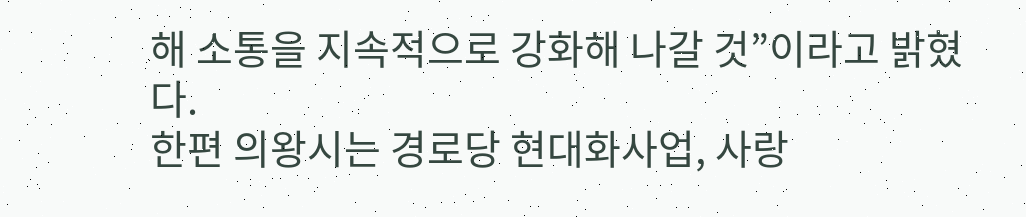해 소통을 지속적으로 강화해 나갈 것”이라고 밝혔다.
한편 의왕시는 경로당 현대화사업, 사랑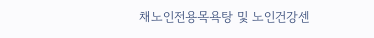채노인전용목욕탕 및 노인건강센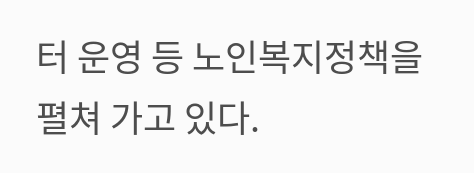터 운영 등 노인복지정책을 펼쳐 가고 있다.